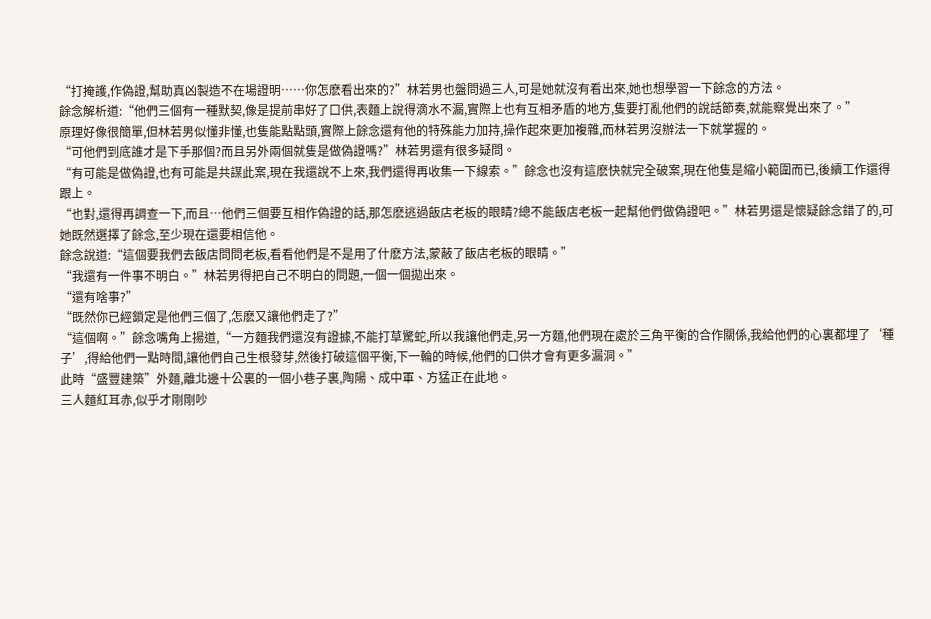“打掩護,作偽證,幫助真凶製造不在場證明……你怎麽看出來的?”林若男也盤問過三人,可是她就沒有看出來,她也想學習一下餘念的方法。
餘念解析道:“他們三個有一種默契,像是提前串好了口供,表麵上說得滴水不漏,實際上也有互相矛盾的地方,隻要打亂他們的說話節奏,就能察覺出來了。”
原理好像很簡單,但林若男似懂非懂,也隻能點點頭,實際上餘念還有他的特殊能力加持,操作起來更加複雜,而林若男沒辦法一下就掌握的。
“可他們到底誰才是下手那個?而且另外兩個就隻是做偽證嗎?”林若男還有很多疑問。
“有可能是做偽證,也有可能是共謀此案,現在我還說不上來,我們還得再收集一下線索。”餘念也沒有這麽快就完全破案,現在他隻是縮小範圍而已,後續工作還得跟上。
“也對,還得再調查一下,而且…他們三個要互相作偽證的話,那怎麽逃過飯店老板的眼睛?總不能飯店老板一起幫他們做偽證吧。”林若男還是懷疑餘念錯了的,可她既然選擇了餘念,至少現在還要相信他。
餘念說道:“這個要我們去飯店問問老板,看看他們是不是用了什麽方法,蒙蔽了飯店老板的眼睛。”
“我還有一件事不明白。”林若男得把自己不明白的問題,一個一個拋出來。
“還有啥事?”
“既然你已經鎖定是他們三個了,怎麽又讓他們走了?”
“這個啊。”餘念嘴角上揚道,“一方麵我們還沒有證據,不能打草驚蛇,所以我讓他們走,另一方麵,他們現在處於三角平衡的合作關係,我給他們的心裏都埋了‘種子’,得給他們一點時間,讓他們自己生根發芽,然後打破這個平衡,下一輪的時候,他們的口供才會有更多漏洞。”
此時“盛豐建築”外麵,離北邊十公裏的一個小巷子裏,陶陽、成中軍、方猛正在此地。
三人麵紅耳赤,似乎才剛剛吵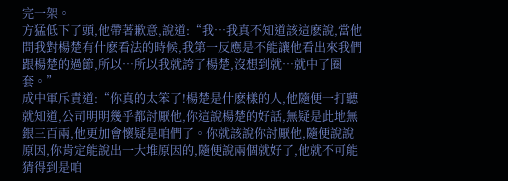完一架。
方猛低下了頭,他帶著歉意,說道:“我…我真不知道該這麽說,當他問我對楊楚有什麽看法的時候,我第一反應是不能讓他看出來我們跟楊楚的過節,所以…所以我就誇了楊楚,沒想到就…就中了圈套。”
成中軍斥責道:“你真的太笨了!楊楚是什麽樣的人,他隨便一打聽就知道,公司明明幾乎都討厭他,你這說楊楚的好話,無疑是此地無銀三百兩,他更加會懷疑是咱們了。你就該說你討厭他,隨便說說原因,你肯定能說出一大堆原因的,隨便說兩個就好了,他就不可能猜得到是咱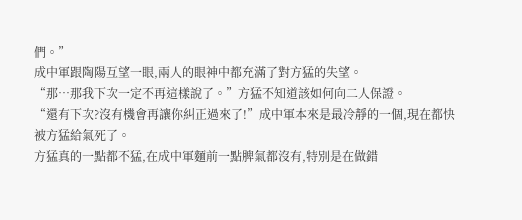們。”
成中軍跟陶陽互望一眼,兩人的眼神中都充滿了對方猛的失望。
“那…那我下次一定不再這樣說了。”方猛不知道該如何向二人保證。
“還有下次?沒有機會再讓你糾正過來了!”成中軍本來是最冷靜的一個,現在都快被方猛給氣死了。
方猛真的一點都不猛,在成中軍麵前一點脾氣都沒有,特別是在做錯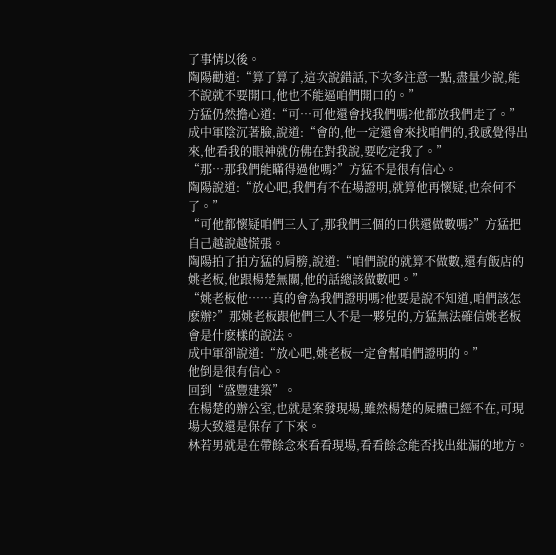了事情以後。
陶陽勸道:“算了算了,這次說錯話,下次多注意一點,盡量少說,能不說就不要開口,他也不能逼咱們開口的。”
方猛仍然擔心道:“可…可他還會找我們嗎?他都放我們走了。”
成中軍陰沉著臉,說道:“會的,他一定還會來找咱們的,我感覺得出來,他看我的眼神就仿佛在對我說,要吃定我了。”
“那…那我們能瞞得過他嗎?”方猛不是很有信心。
陶陽說道:“放心吧,我們有不在場證明,就算他再懷疑,也奈何不了。”
“可他都懷疑咱們三人了,那我們三個的口供還做數嗎?”方猛把自己越說越慌張。
陶陽拍了拍方猛的肩膀,說道:“咱們說的就算不做數,還有飯店的姚老板,他跟楊楚無關,他的話總該做數吧。”
“姚老板他……真的會為我們證明嗎?他要是說不知道,咱們該怎麽辦?”那姚老板跟他們三人不是一夥兒的,方猛無法確信姚老板會是什麽樣的說法。
成中軍卻說道:“放心吧,姚老板一定會幫咱們證明的。”
他倒是很有信心。
回到“盛豐建築”。
在楊楚的辦公室,也就是案發現場,雖然楊楚的屍體已經不在,可現場大致還是保存了下來。
林若男就是在帶餘念來看看現場,看看餘念能否找出紕漏的地方。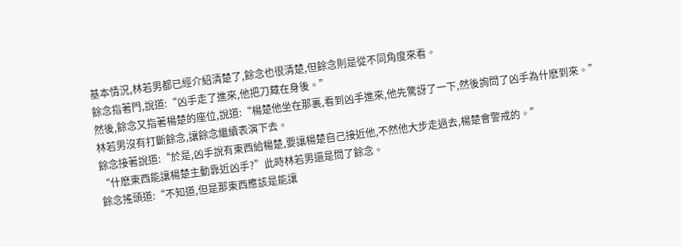基本情況,林若男都已經介紹清楚了,餘念也很清楚,但餘念則是從不同角度來看。
餘念指著門,說道:“凶手走了進來,他把刀藏在身後。”
然後,餘念又指著楊楚的座位,說道:“楊楚他坐在那裏,看到凶手進來,他先驚訝了一下,然後詢問了凶手為什麽到來。”
林若男沒有打斷餘念,讓餘念繼續表演下去。
餘念接著說道:“於是,凶手說有東西給楊楚,要讓楊楚自己接近他,不然他大步走過去,楊楚會警戒的。”
“什麽東西能讓楊楚主動靠近凶手?”此時林若男還是問了餘念。
餘念搖頭道:“不知道,但是那東西應該是能讓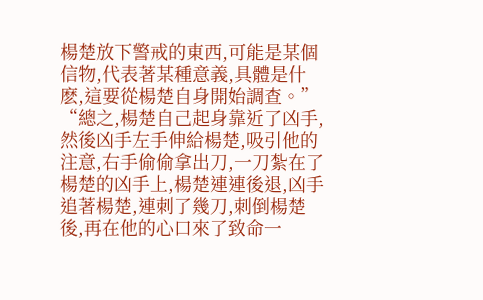楊楚放下警戒的東西,可能是某個信物,代表著某種意義,具體是什麽,這要從楊楚自身開始調查。”
“總之,楊楚自己起身靠近了凶手,然後凶手左手伸給楊楚,吸引他的注意,右手偷偷拿出刀,一刀紮在了楊楚的凶手上,楊楚連連後退,凶手追著楊楚,連刺了幾刀,刺倒楊楚後,再在他的心口來了致命一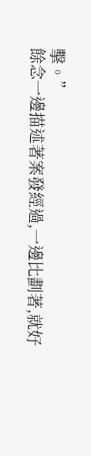擊。”
餘念一邊描述著案發經過,一邊比劃著,就好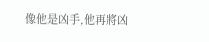像他是凶手,他再將凶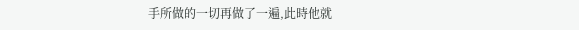手所做的一切再做了一遍,此時他就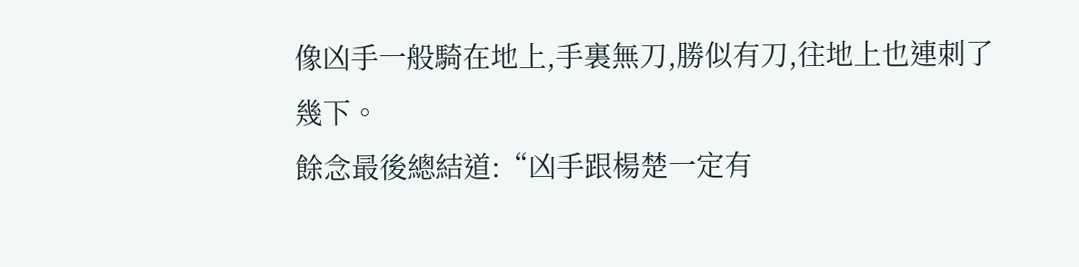像凶手一般騎在地上,手裏無刀,勝似有刀,往地上也連刺了幾下。
餘念最後總結道:“凶手跟楊楚一定有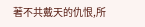著不共戴天的仇恨,所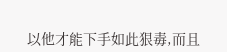以他才能下手如此狠毒,而且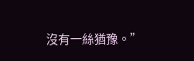沒有一絲猶豫。”